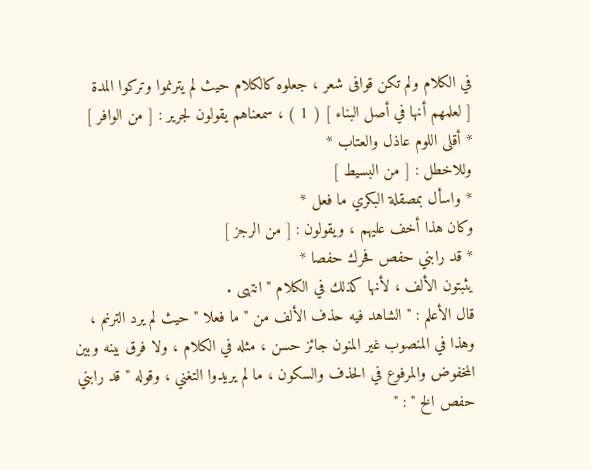في الكلام ولم تكن قوافى شعر ، جعلوه كالكلام حيث لم يترنموا وتركوا المدة
[ لعلمهم أنها في أصل البناء ] ( 1 ) ، سمعناهم يقولون لجرير : [ من الوافر ]
* أقلى اللوم عاذل والعتاب *
وللاخطل : [ من البسيط ]
* واسأل بمصقلة البكري ما فعل *
وكان هذا أخف عليهم ، ويقولون : [ من الرجز ]
* قد رابني حفص فحرك حفصا *
يثبتون الألف ، لأنها كذلك في الكلام " انتهى .
قال الأعلم : " الشاهد فيه حذف الألف من " ما فعلا " حيث لم يرد الترنم ،
وهذا في المنصوب غير المنون جائز حسن ، مثله في الكلام ، ولا فرق بينه وبين
المخفوض والمرفوع في الحذف والسكون ، ما لم يريدوا التغني ، وقوله " قد رابني
حفص الخ " : "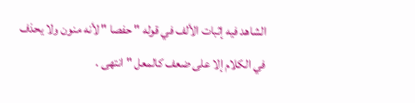الشاهد فيه إثبات الألف في قوله " حفصا " لأنه منون ولا يحذف
في الكلام إلا على ضعف كالمعل " انتهى .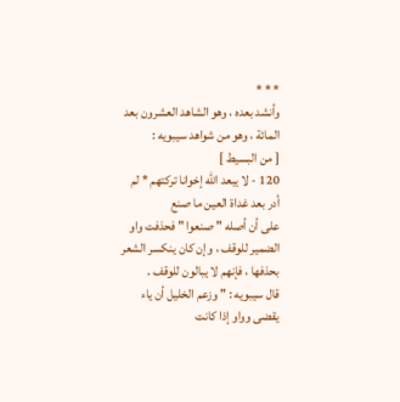* * *
وأنشد بعده ، وهو الشاهد العشرون بعد المائة ، وهو من شواهد سيبويه :
[ من البسيط ]
120 - لا يبعد الله إخوانا تركتهم * لم أدر بعد غداة العين ما صنع
على أن أصله " صنعوا " فحذفت واو الضمير للوقف ، وإن كان ينكسر الشعر
بحذفها ، فإنهم لا يبالون للوقف .
قال سيبويه : " وزعم الخليل أن ياء يقضى وواو إذا كانت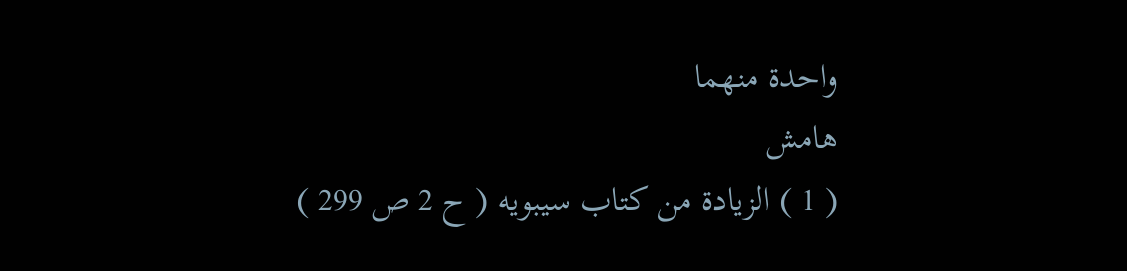واحدة منهما
هامش
( 1 ) الزيادة من كتاب سيبويه ( ح 2 ص 299 )